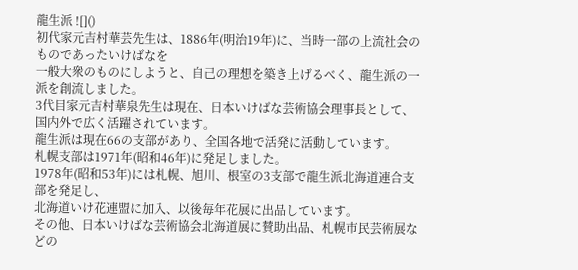龍生派 ![]()
初代家元吉村華芸先生は、1886年(明治19年)に、当時一部の上流社会のものであったいけばなを
一般大衆のものにしようと、自己の理想を築き上げるべく、龍生派の一派を創流しました。
3代目家元吉村華泉先生は現在、日本いけばな芸術協会理事長として、国内外で広く活躍されています。
龍生派は現在66の支部があり、全国各地で活発に活動しています。
札幌支部は1971年(昭和46年)に発足しました。
1978年(昭和53年)には札幌、旭川、根室の3支部で龍生派北海道連合支部を発足し、
北海道いけ花連盟に加入、以後毎年花展に出品しています。
その他、日本いけばな芸術協会北海道展に賛助出品、札幌市民芸術展などの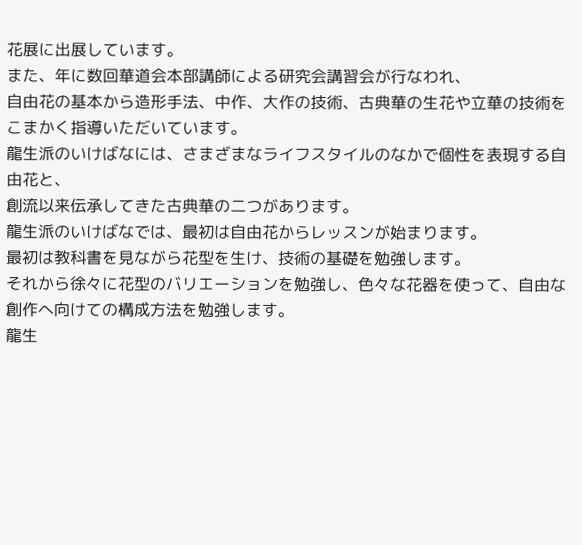花展に出展しています。
また、年に数回華道会本部講師による研究会講習会が行なわれ、
自由花の基本から造形手法、中作、大作の技術、古典華の生花や立華の技術をこまかく指導いただいています。
龍生派のいけばなには、さまざまなライフスタイルのなかで個性を表現する自由花と、
創流以来伝承してきた古典華の二つがあります。
龍生派のいけばなでは、最初は自由花からレッスンが始まります。
最初は教科書を見ながら花型を生け、技術の基礎を勉強します。
それから徐々に花型のバリエーションを勉強し、色々な花器を使って、自由な創作へ向けての構成方法を勉強します。
龍生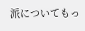派についてもっ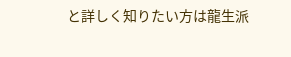と詳しく知りたい方は龍生派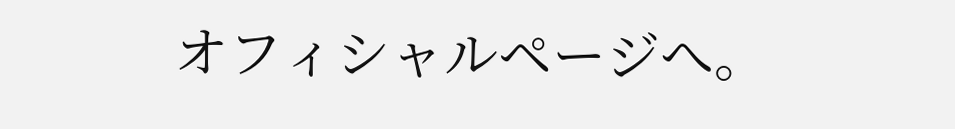オフィシャルページへ。